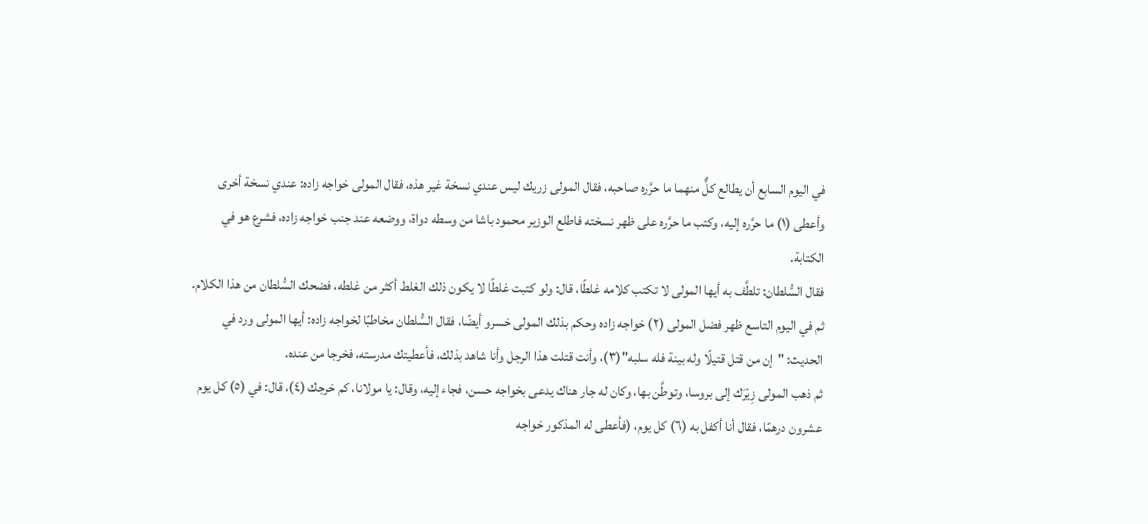في اليوم السابع أن يطالع كلٌّ منهما ما حرَّره صاحبه، فقال المولى زريك ليس عندي نسخة غير هذه، فقال المولى خواجه زاده: عندي نسخة أخرى وأعطى (١) ما حرَّره إليه، وكتب ما حرَّره على ظهر نسخته فاطلع الوزير محمود باشا من وسطه دواة، ووضعه عند جنب خواجه زاده، فشرع هو في الكتابة.
فقال السُّلطان: تلطَّف به أيها المولى لا تكتب كلامه غلطًا، قال: ولو كتبت غلطًا لا يكون ذلك الغلط أكثر من غلطه، فضحك السُّلطان من هذا الكلام.
ثم في اليوم التاسع ظهر فضل المولى (٢) خواجه زاده وحكم بذلك المولى خسرو أيضًا، فقال السُّلطان مخاطبًا لخواجه زاده: أيها المولى ورد في الحديث: "إن من قتل قتيلًا وله بينة فله سلبه"(٣)، وأنت قتلت هذا الرجل وأنا شاهد بذلك، فأعطيتك مدرسته، فخرجا من عنده.
ثم ذهب المولى زِيْرَك إلى بروسا، وتوطَّن بها، وكان له جار هناك يدعى بخواجه حسن، فجاء إليه، وقال: يا مولانا، كم خرجك (٤)، قال: في (٥) كل يوم عشرون درهمًا، فقال أنا أكفل به (٦) كل يوم، (فأعطى له المذكور خواجه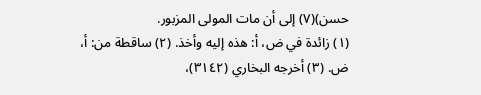حسن)(٧) إلى أن مات المولى المزبور.
(١) زائدة في ض، أ: هذه إليه وأخذ. (٢) ساقطة من: أ، ض. (٣) أخرجه البخاري (٣١٤٢)،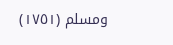ومسلم (١٧٥١)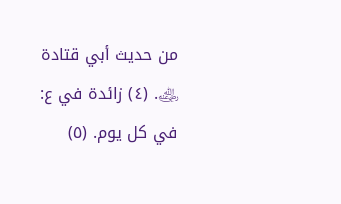من حديث أبي قتادة ﵁. (٤) زائدة في ع: في كل يوم. (٥)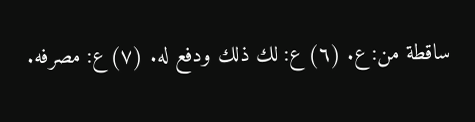ساقطة من: ع. (٦) ع: لك ذلك ودفع له. (٧) ع: مصرفه.